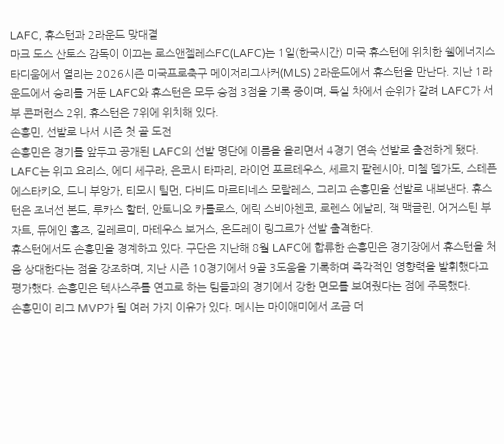LAFC, 휴스턴과 2라운드 맞대결
마크 도스 산토스 감독이 이끄는 로스앤젤레스FC(LAFC)는 1일(한국시간) 미국 휴스턴에 위치한 쉘에너지스타디움에서 열리는 2026시즌 미국프로축구 메이저리그사커(MLS) 2라운드에서 휴스턴을 만난다. 지난 1라운드에서 승리를 거둔 LAFC와 휴스턴은 모두 승점 3점을 기록 중이며, 득실 차에서 순위가 갈려 LAFC가 서부 콘퍼런스 2위, 휴스턴은 7위에 위치해 있다.
손흥민, 선발로 나서 시즌 첫 골 도전
손흥민은 경기를 앞두고 공개된 LAFC의 선발 명단에 이름을 올리면서 4경기 연속 선발로 출전하게 됐다. LAFC는 위고 요리스, 에디 세구라, 은코시 타파리, 라이언 포르테우스, 세르지 팔렌시아, 미첼 델가도, 스테픈 에스타키오, 드니 부앙가, 티모시 틸먼, 다비드 마르티네스 모랄레스, 그리고 손흥민을 선발로 내보낸다. 휴스턴은 조너선 본드, 루카스 할터, 안토니오 카를로스, 에릭 스비아첸코, 로렌스 에날리, 잭 맥글린, 어거스틴 부자트, 듀에인 홈즈, 길레르미, 마테우스 보거스, 온드레이 링그르가 선발 출격한다.
휴스턴에서도 손흥민을 경계하고 있다. 구단은 지난해 8월 LAFC에 합류한 손흥민은 경기장에서 휴스턴을 처음 상대한다는 점을 강조하며, 지난 시즌 10경기에서 9골 3도움을 기록하며 즉각적인 영향력을 발휘했다고 평가했다. 손흥민은 텍사스주를 연고로 하는 팀들과의 경기에서 강한 면모를 보여줬다는 점에 주목했다.
손흥민이 리그 MVP가 될 여러 가지 이유가 있다. 메시는 마이애미에서 조금 더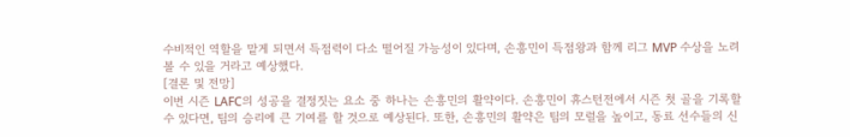수비적인 역할을 맡게 되면서 득점력이 다소 떨어질 가능성이 있다며, 손흥민이 득점왕과 함께 리그 MVP 수상을 노려볼 수 있을 거라고 예상했다.
[결론 및 전망]
이번 시즌 LAFC의 성공을 결정짓는 요소 중 하나는 손흥민의 활약이다. 손흥민이 휴스턴전에서 시즌 첫 골을 기록할 수 있다면, 팀의 승리에 큰 기여를 할 것으로 예상된다. 또한, 손흥민의 활약은 팀의 모럴을 높이고, 동료 선수들의 신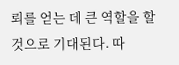뢰를 얻는 데 큰 역할을 할 것으로 기대된다. 따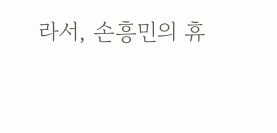라서, 손흥민의 휴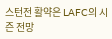스턴전 활약은 LAFC의 시즌 전망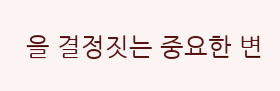을 결정짓는 중요한 변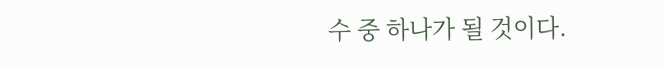수 중 하나가 될 것이다.